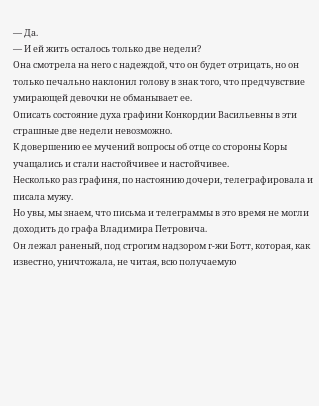— Да.
— И ей жить осталось только две недели?
Она смотрела на него с надеждой, что он будет отрицать, но он только печально наклонил голову в знак того, что предчувствие умирающей девочки не обманывает ее.
Описать состояние духа графини Конкордии Васильевны в эти страшные две недели невозможно.
К довершению ее мучений вопросы об отце со стороны Коры учащались и стали настойчивее и настойчивее.
Несколько раз графиня, по настоянию дочери, телеграфировала и писала мужу.
Но увы, мы знаем, что письма и телеграммы в это время не могли доходить до графа Владимира Петровича.
Он лежал раненый, под строгим надзором г-жи Ботт, которая, как известно, уничтожала, не читая, всю получаемую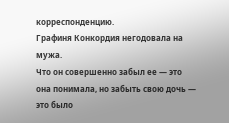корреспонденцию.
Графиня Конкордия негодовала на мужа.
Что он совершенно забыл ее — это она понимала, но забыть свою дочь — это было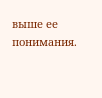выше ее понимания.